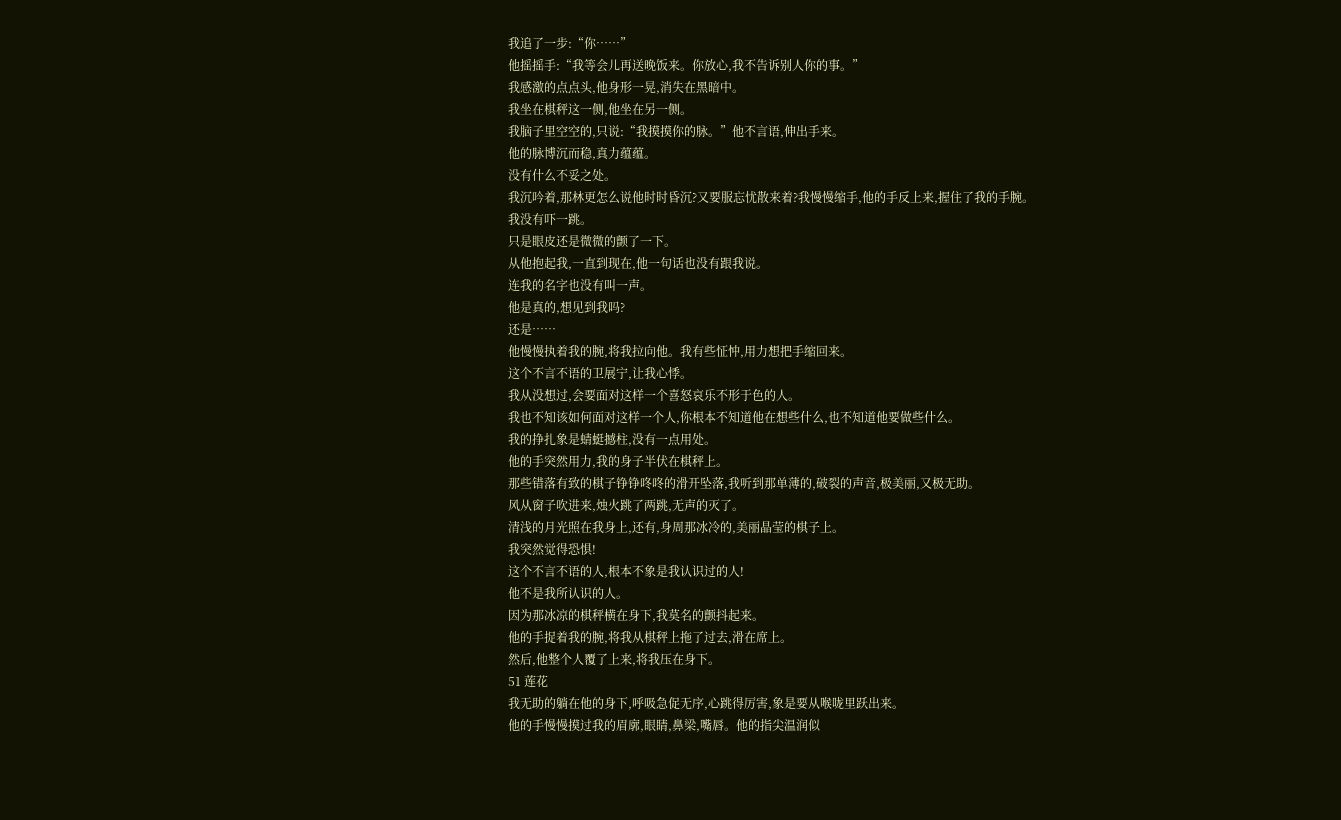我追了一步:“你……”
他摇摇手:“我等会儿再送晚饭来。你放心,我不告诉别人你的事。”
我感激的点点头,他身形一晃,消失在黑暗中。
我坐在棋秤这一侧,他坐在另一侧。
我脑子里空空的,只说:“我摸摸你的脉。”他不言语,伸出手来。
他的脉博沉而稳,真力蕴蕴。
没有什么不妥之处。
我沉吟着,那林更怎么说他时时昏沉?又要服忘忧散来着?我慢慢缩手,他的手反上来,握住了我的手腕。
我没有吓一跳。
只是眼皮还是微微的颤了一下。
从他抱起我,一直到现在,他一句话也没有跟我说。
连我的名字也没有叫一声。
他是真的,想见到我吗?
还是……
他慢慢执着我的腕,将我拉向他。我有些怔忡,用力想把手缩回来。
这个不言不语的卫展宁,让我心悸。
我从没想过,会要面对这样一个喜怒哀乐不形于色的人。
我也不知该如何面对这样一个人,你根本不知道他在想些什么,也不知道他要做些什么。
我的挣扎象是蜻蜓撼柱,没有一点用处。
他的手突然用力,我的身子半伏在棋秤上。
那些错落有致的棋子铮铮咚咚的滑开坠落,我听到那单薄的,破裂的声音,极美丽,又极无助。
风从窗子吹进来,烛火跳了两跳,无声的灭了。
清浅的月光照在我身上,还有,身周那冰冷的,美丽晶莹的棋子上。
我突然觉得恐惧!
这个不言不语的人,根本不象是我认识过的人!
他不是我所认识的人。
因为那冰凉的棋秤横在身下,我莫名的颤抖起来。
他的手捉着我的腕,将我从棋秤上拖了过去,滑在席上。
然后,他整个人覆了上来,将我压在身下。
51 莲花
我无助的躺在他的身下,呼吸急促无序,心跳得厉害,象是要从喉咙里跃出来。
他的手慢慢摸过我的眉廓,眼睛,鼻梁,嘴唇。他的指尖温润似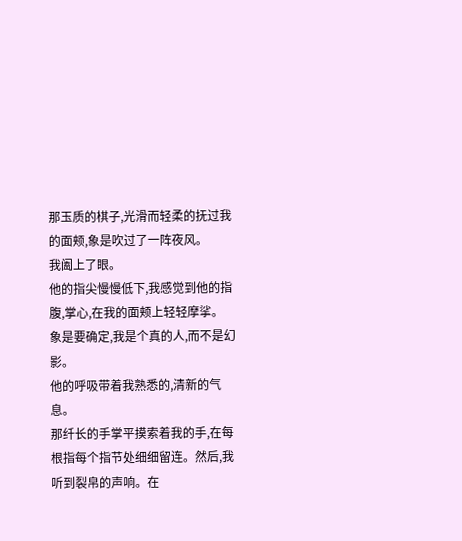那玉质的棋子,光滑而轻柔的抚过我的面颊,象是吹过了一阵夜风。
我阖上了眼。
他的指尖慢慢低下,我感觉到他的指腹,掌心,在我的面颊上轻轻摩挲。
象是要确定,我是个真的人,而不是幻影。
他的呼吸带着我熟悉的,清新的气息。
那纤长的手掌平摸索着我的手,在每根指每个指节处细细留连。然后,我听到裂帛的声响。在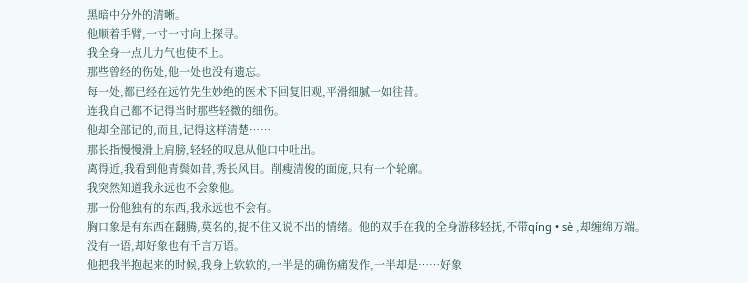黑暗中分外的清晰。
他顺着手臂,一寸一寸向上探寻。
我全身一点儿力气也使不上。
那些曾经的伤处,他一处也没有遗忘。
每一处,都已经在远竹先生妙绝的医术下回复旧观,平滑细腻一如往昔。
连我自己都不记得当时那些轻微的细伤。
他却全部记的,而且,记得这样清楚……
那长指慢慢滑上肩膀,轻轻的叹息从他口中吐出。
离得近,我看到他青鬓如昔,秀长风目。削瘦清俊的面庞,只有一个轮廓。
我突然知道我永远也不会象他。
那一份他独有的东西,我永远也不会有。
胸口象是有东西在翻腾,莫名的,捉不住又说不出的情绪。他的双手在我的全身游移轻抚,不带qíng • sè ,却缠绵万端。
没有一语,却好象也有千言万语。
他把我半抱起来的时候,我身上软软的,一半是的确伤痛发作,一半却是……好象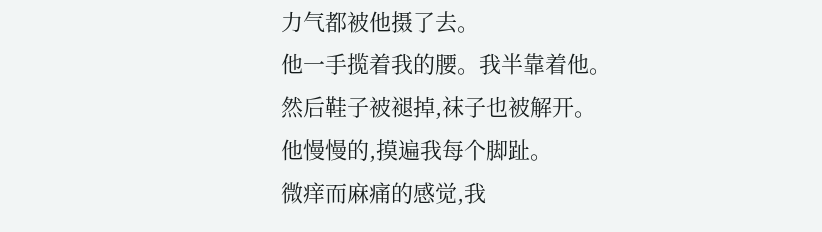力气都被他摄了去。
他一手揽着我的腰。我半靠着他。
然后鞋子被褪掉,袜子也被解开。
他慢慢的,摸遍我每个脚趾。
微痒而麻痛的感觉,我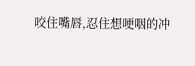咬住嘴唇,忍住想哽咽的冲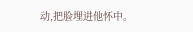动,把脸埋进他怀中。